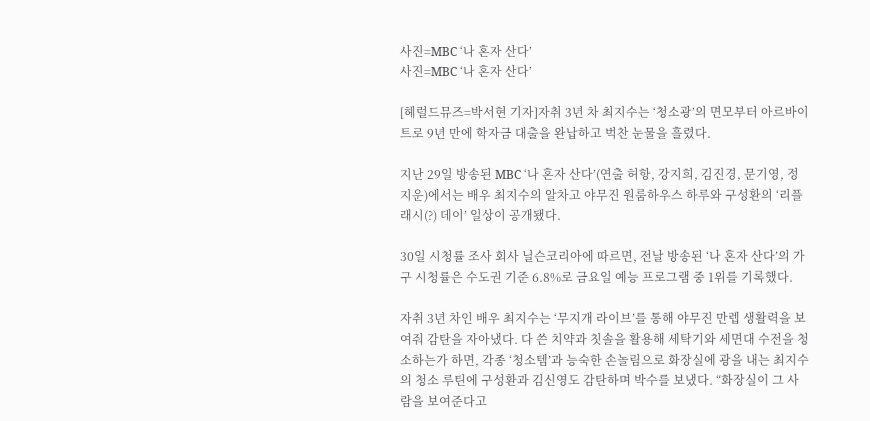사진=MBC ‘나 혼자 산다’
사진=MBC ‘나 혼자 산다’

[헤럴드뮤즈=박서현 기자]자취 3년 차 최지수는 ‘청소광’의 면모부터 아르바이트로 9년 만에 학자금 대출을 완납하고 벅찬 눈물을 흘렸다.

지난 29일 방송된 MBC ‘나 혼자 산다’(연출 허항, 강지희, 김진경, 문기영, 정지운)에서는 배우 최지수의 알차고 야무진 원룸하우스 하루와 구성환의 ‘리플래시(?) 데이’ 일상이 공개됐다.

30일 시청률 조사 회사 닐슨코리아에 따르면, 전날 방송된 ‘나 혼자 산다’의 가구 시청률은 수도권 기준 6.8%로 금요일 예능 프로그램 중 1위를 기록했다.

자취 3년 차인 배우 최지수는 ‘무지개 라이브’를 통해 야무진 만렙 생활력을 보여줘 감탄을 자아냈다. 다 쓴 치약과 칫솔을 활용해 세탁기와 세면대 수전을 청소하는가 하면, 각종 ‘청소템’과 능숙한 손놀림으로 화장실에 광을 내는 최지수의 청소 루틴에 구성환과 김신영도 감탄하며 박수를 보냈다. “화장실이 그 사람을 보여준다고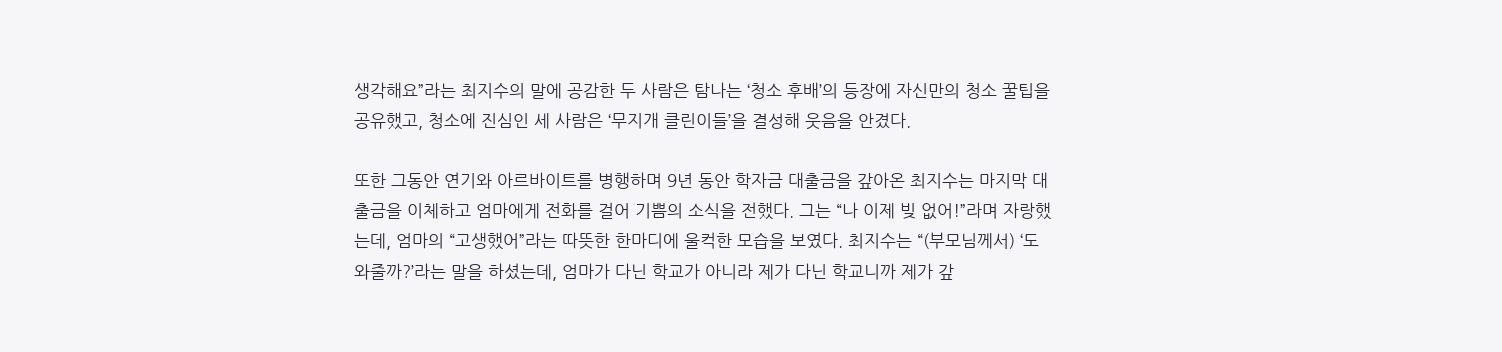생각해요”라는 최지수의 말에 공감한 두 사람은 탐나는 ‘청소 후배’의 등장에 자신만의 청소 꿀팁을 공유했고, 청소에 진심인 세 사람은 ‘무지개 클린이들’을 결성해 웃음을 안겼다.

또한 그동안 연기와 아르바이트를 병행하며 9년 동안 학자금 대출금을 갚아온 최지수는 마지막 대출금을 이체하고 엄마에게 전화를 걸어 기쁨의 소식을 전했다. 그는 “나 이제 빚 없어!”라며 자랑했는데, 엄마의 “고생했어”라는 따뜻한 한마디에 울컥한 모습을 보였다. 최지수는 “(부모님께서) ‘도와줄까?’라는 말을 하셨는데, 엄마가 다닌 학교가 아니라 제가 다닌 학교니까 제가 갚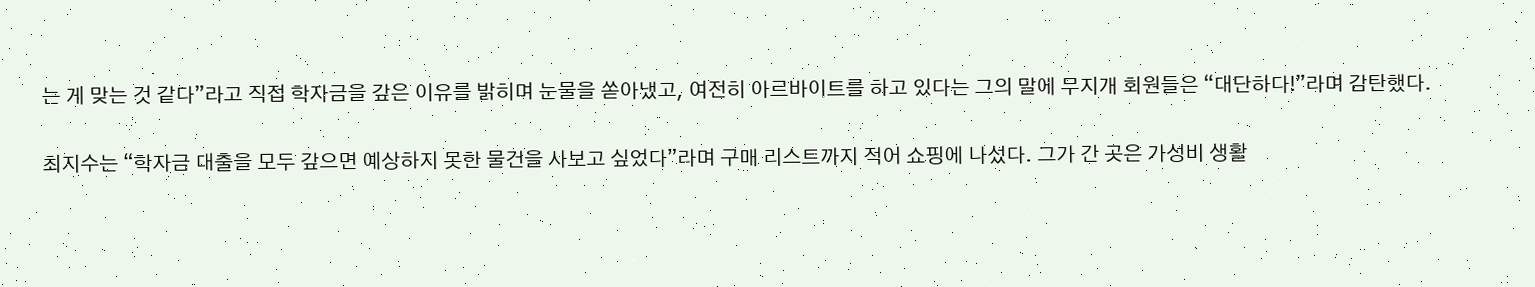는 게 맞는 것 같다”라고 직접 학자금을 갚은 이유를 밝히며 눈물을 쏟아냈고, 여전히 아르바이트를 하고 있다는 그의 말에 무지개 회원들은 “대단하다!”라며 감탄했다.

최지수는 “학자금 대출을 모두 갚으면 예상하지 못한 물건을 사보고 싶었다”라며 구매 리스트까지 적어 쇼핑에 나섰다. 그가 간 곳은 가성비 생활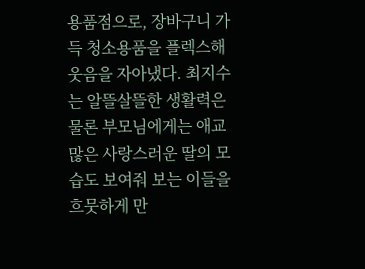용품점으로, 장바구니 가득 청소용품을 플렉스해 웃음을 자아냈다. 최지수는 알뜰살뜰한 생활력은 물론 부모님에게는 애교 많은 사랑스러운 딸의 모습도 보여줘 보는 이들을 흐뭇하게 만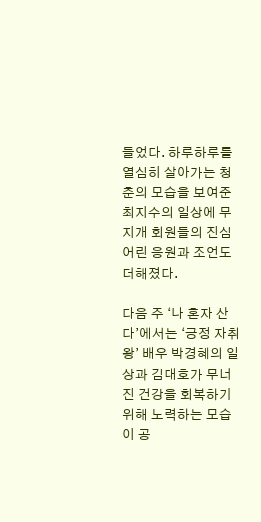들었다. 하루하루를 열심히 살아가는 청춘의 모습을 보여준 최지수의 일상에 무지개 회원들의 진심 어린 응원과 조언도 더해졌다.

다음 주 ‘나 혼자 산다’에서는 ‘긍정 자취왕’ 배우 박경혜의 일상과 김대호가 무너진 건강을 회복하기 위해 노력하는 모습이 공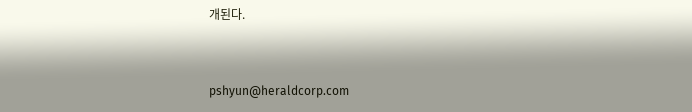개된다.


pshyun@heraldcorp.com